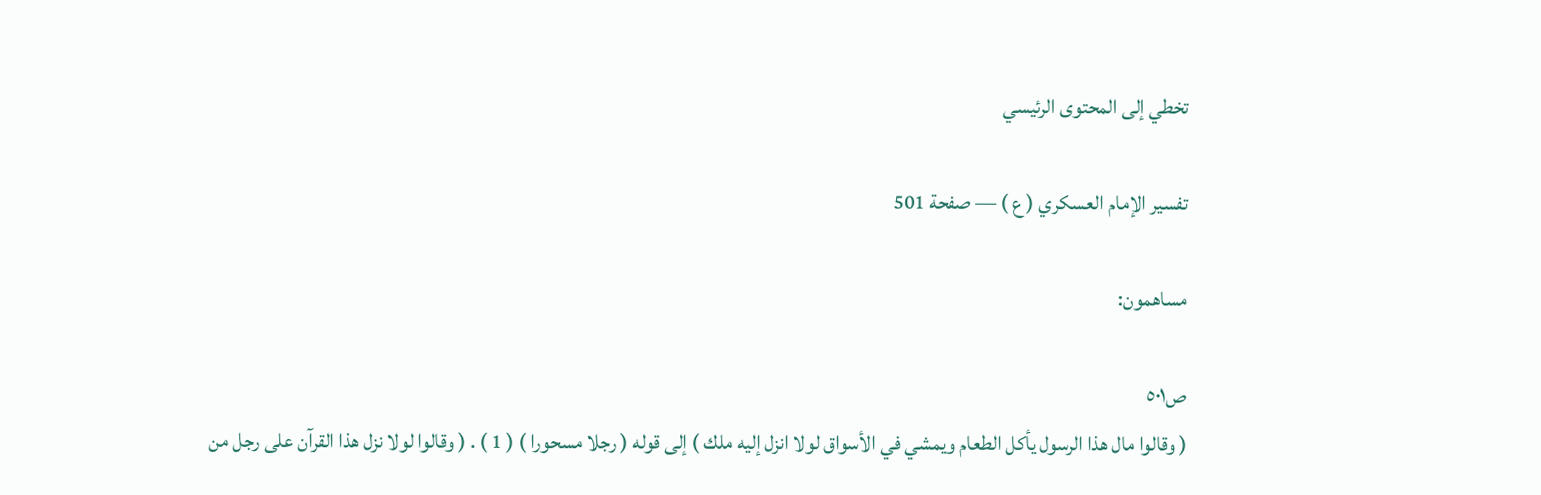تخطي إلى المحتوى الرئيسي

تفسير الإمام العسكري ( ع ) — صفحة 501

مساهمون:

ص٥٠١
( وقالوا مال هذا الرسول يأكل الطعام ويمشي في الأسواق لولا انزل إليه ملك ) إلى قوله ( رجلا مسحورا ) ( 1 ) . ( وقالوا لولا نزل هذا القرآن على رجل من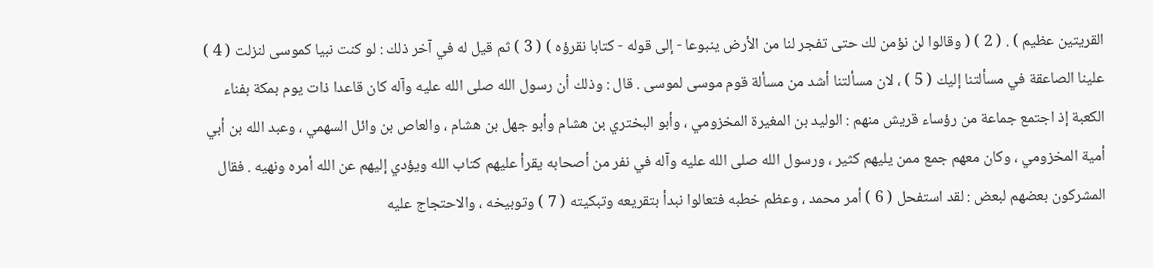القريتين عظيم ) . ( 2 ) ( وقالوا لن نؤمن لك حتى تفجر لنا من الأرض ينبوعا - إلى قوله - كتابا نقرؤه ) ( 3 ) ثم قيل له في آخر ذلك : لو كنت نبيا كموسى لنزلت ( 4 ) علينا الصاعقة في مسألتنا إليك ( 5 ) ، لان مسألتنا أشد من مسألة قوم موسى لموسى . قال : وذلك أن رسول الله صلى الله عليه وآله كان قاعدا ذات يوم بمكة بفناء الكعبة إذ اجتمع جماعة من رؤساء قريش منهم : الوليد بن المغيرة المخزومي ، وأبو البختري بن هشام وأبو جهل بن هشام ، والعاص بن وائل السهمي ، وعبد الله بن أبي أمية المخزومي ، وكان معهم جمع ممن يليهم كثير ، ورسول الله صلى الله عليه وآله في نفر من أصحابه يقرأ عليهم كتاب الله ويؤدي إليهم عن الله أمره ونهيه . فقال المشركون بعضهم لبعض : لقد استفحل ( 6 ) أمر محمد ، وعظم خطبه فتعالوا نبدأ بتقريعه وتبكيته ( 7 ) وتوبيخه ، والاحتجاج عليه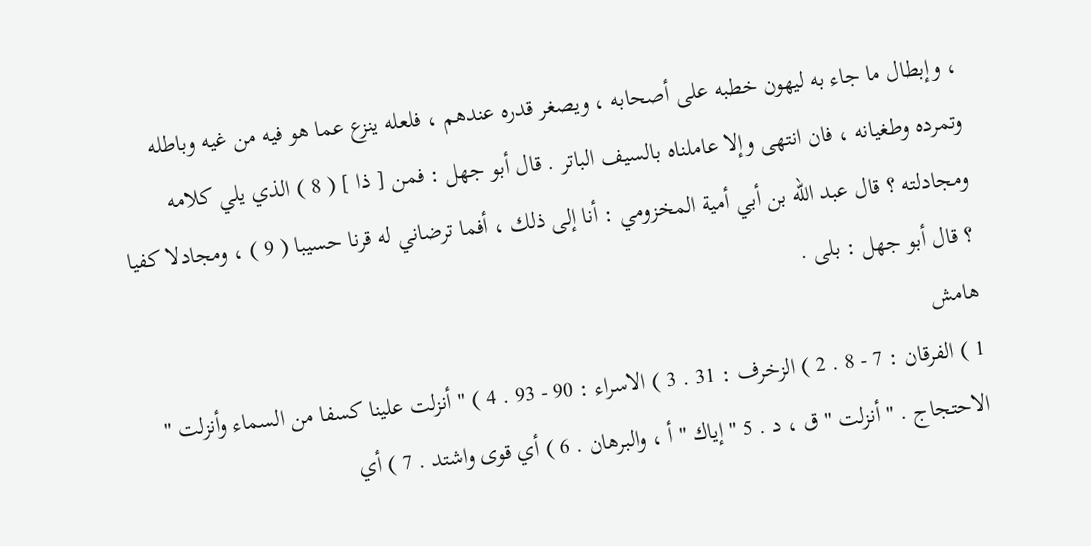، وإبطال ما جاء به ليهون خطبه على أصحابه ، ويصغر قدره عندهم ، فلعله ينزع عما هو فيه من غيه وباطله وتمرده وطغيانه ، فان انتهى وإلا عاملناه بالسيف الباتر . قال أبو جهل : فمن [ ذا ] ( 8 ) الذي يلي كلامه ومجادلته ؟ قال عبد الله بن أبي أمية المخزومي : أنا إلى ذلك ، أفما ترضاني له قرنا حسيبا ( 9 ) ، ومجادلا كفيا ؟ قال أبو جهل : بلى .
هامش
1 ) الفرقان : 7 - 8 . 2 ) الزخرف : 31 . 3 ) الاسراء : 90 - 93 . 4 ) " أنزلت علينا كسفا من السماء وأنزلت " الاحتجاج . " أنزلت " ق ، د . 5 " إياك " أ ، والبرهان . 6 ) أي قوى واشتد . 7 ) أي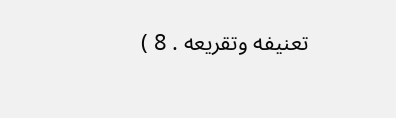تعنيفه وتقريعه . 8 )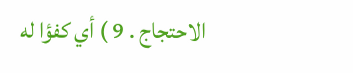الاحتجاج . 9 ) أي كفؤا له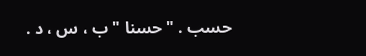حسب . " حسنا " ب ، س ، د .